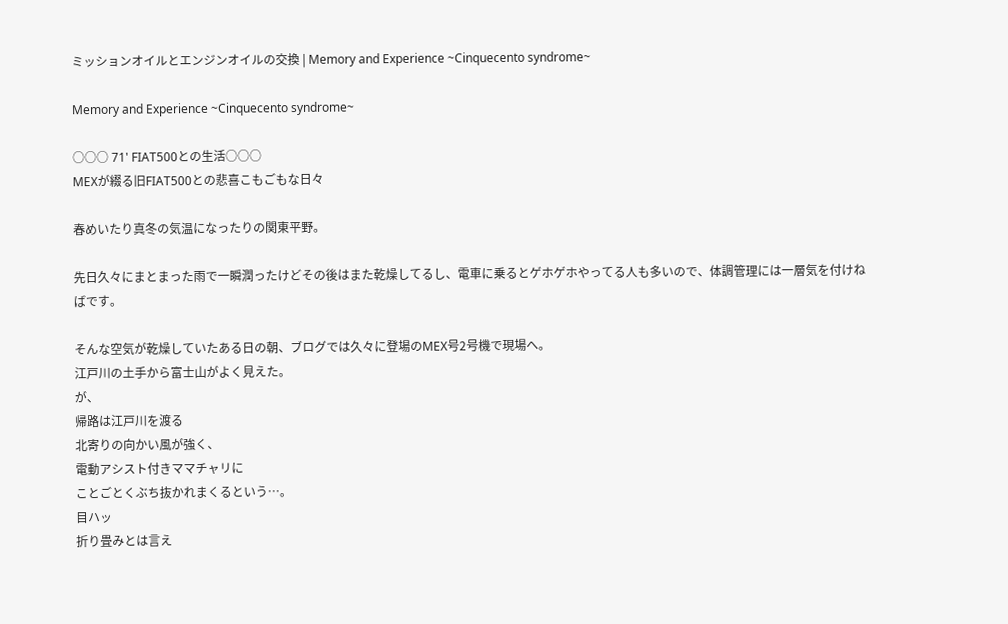ミッションオイルとエンジンオイルの交換 | Memory and Experience ~Cinquecento syndrome~

Memory and Experience ~Cinquecento syndrome~

○○○ 71' FIAT500との生活○○○
MEXが綴る旧FIAT500との悲喜こもごもな日々

春めいたり真冬の気温になったりの関東平野。

先日久々にまとまった雨で一瞬潤ったけどその後はまた乾燥してるし、電車に乗るとゲホゲホやってる人も多いので、体調管理には一層気を付けねばです。

そんな空気が乾燥していたある日の朝、ブログでは久々に登場のMEX号2号機で現場へ。
江戸川の土手から富士山がよく見えた。
が、
帰路は江戸川を渡る
北寄りの向かい風が強く、
電動アシスト付きママチャリに
ことごとくぶち抜かれまくるという…。
目ハッ
折り畳みとは言え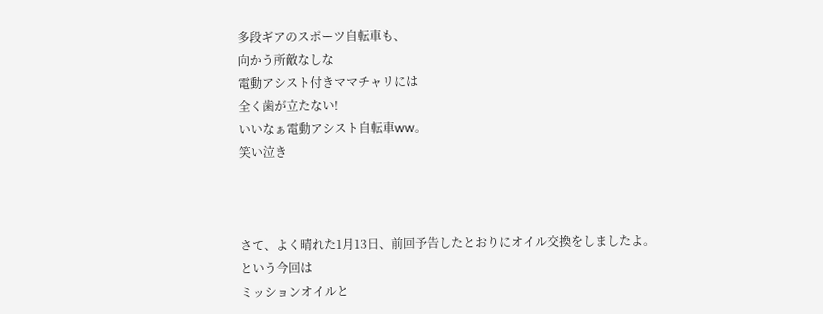多段ギアのスポーツ自転車も、
向かう所敵なしな
電動アシスト付きママチャリには
全く歯が立たない!
いいなぁ電動アシスト自転車ww。
笑い泣き



さて、よく晴れた1月13日、前回予告したとおりにオイル交換をしましたよ。
という今回は
ミッションオイルと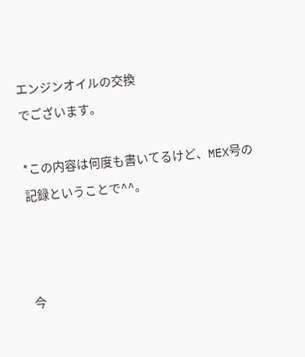エンジンオイルの交換
でございます。

*この内容は何度も書いてるけど、MEX号の記録ということで^^。



今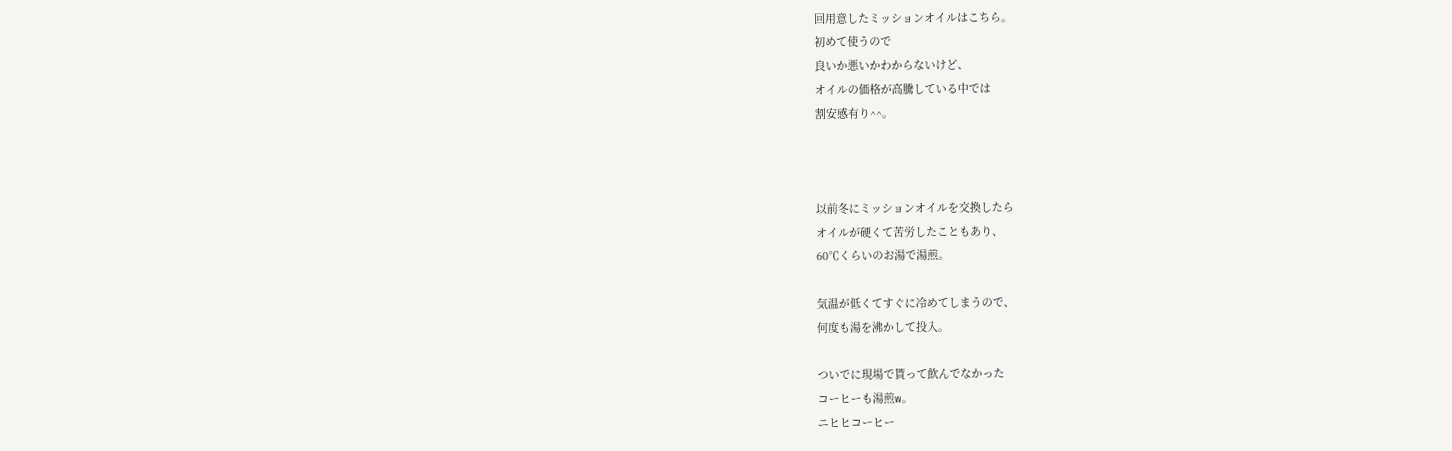回用意したミッションオイルはこちら。
初めて使うので
良いか悪いかわからないけど、
オイルの価格が高騰している中では
割安感有り^^。



以前冬にミッションオイルを交換したら
オイルが硬くて苦労したこともあり、
60℃くらいのお湯で湯煎。

気温が低くてすぐに冷めてしまうので、
何度も湯を沸かして投入。

ついでに現場で貰って飲んでなかった
コーヒーも湯煎w。
ニヒヒコーヒー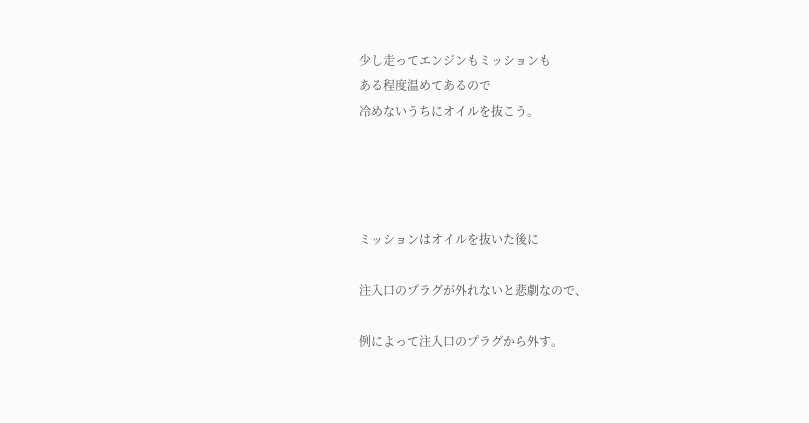少し走ってエンジンもミッションも
ある程度温めてあるので
冷めないうちにオイルを抜こう。




ミッションはオイルを抜いた後に

注入口のプラグが外れないと悲劇なので、

例によって注入口のプラグから外す。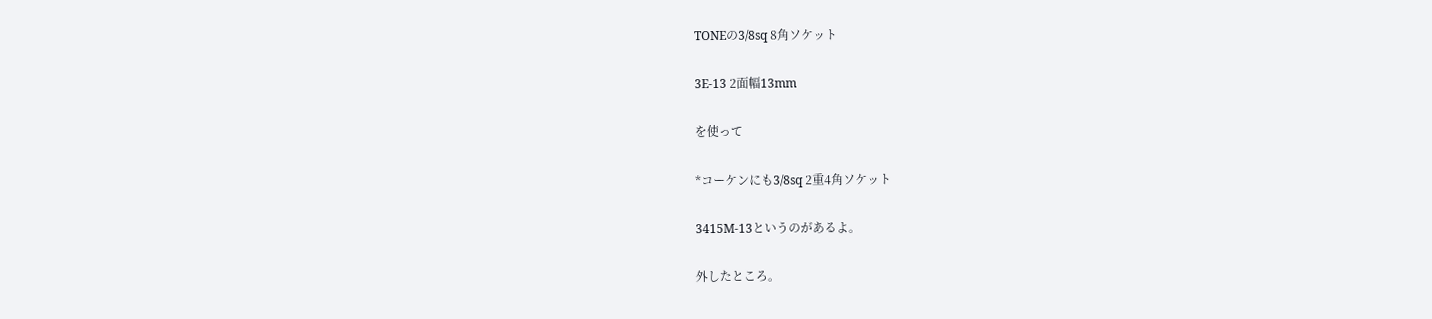TONEの3/8sq 8角ソケット

3E-13 2面幅13mm

を使って

*コーケンにも3/8sq 2重4角ソケット

3415M-13というのがあるよ。

外したところ。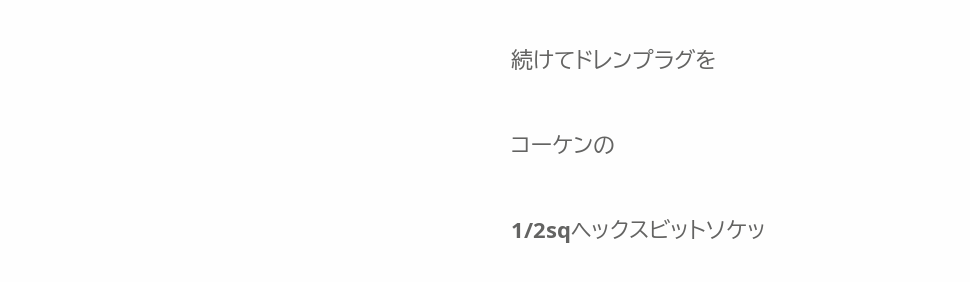続けてドレンプラグを

コーケンの

1/2sqヘックスビットソケッ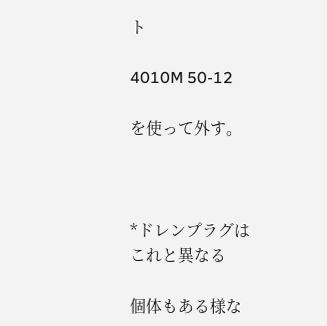ト

4010M 50-12

を使って外す。



*ドレンプラグはこれと異なる

個体もある様な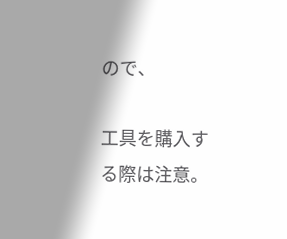ので、

工具を購入する際は注意。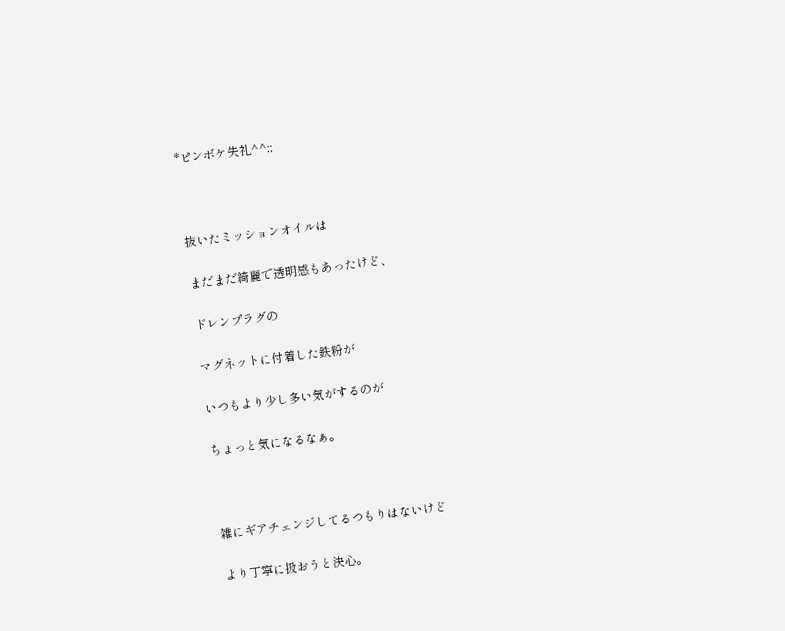*ピンボケ失礼^^;;



抜いたミッションオイルは

まだまだ綺麗で透明感もあったけど、

ドレンプラグの

マグネットに付着した鉄粉が

いつもより少し多い気がするのが

ちょっと気になるなぁ。



雑にギアチェンジしてるつもりはないけど

より丁寧に扱おうと決心。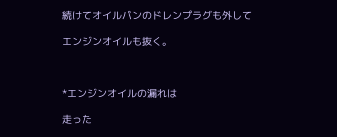続けてオイルパンのドレンプラグも外して

エンジンオイルも抜く。



*エンジンオイルの漏れは

走った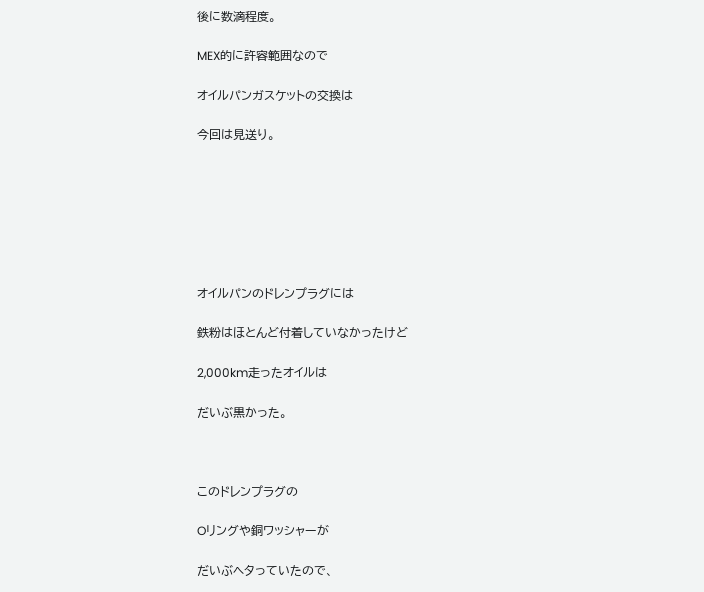後に数滴程度。

MEX的に許容範囲なので

オイルパンガスケットの交換は

今回は見送り。







オイルパンのドレンプラグには

鉄粉はほとんど付着していなかったけど

2,000km走ったオイルは

だいぶ黒かった。



このドレンプラグの

Oリングや銅ワッシャーが

だいぶヘタっていたので、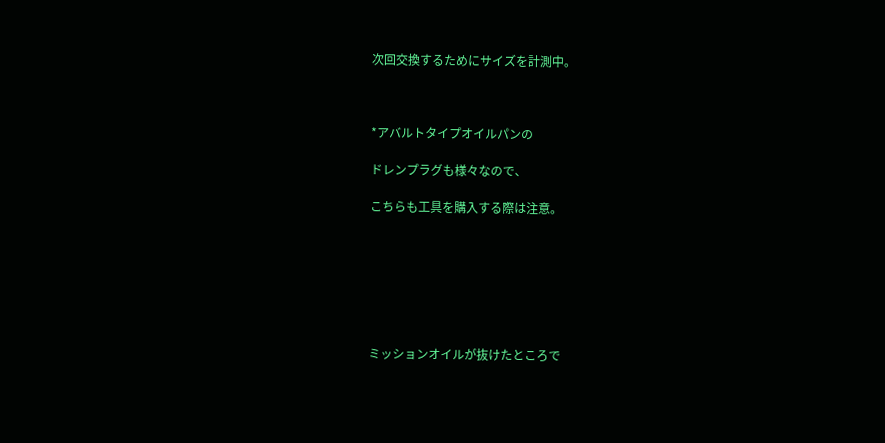次回交換するためにサイズを計測中。



*アバルトタイプオイルパンの

ドレンプラグも様々なので、

こちらも工具を購入する際は注意。







ミッションオイルが抜けたところで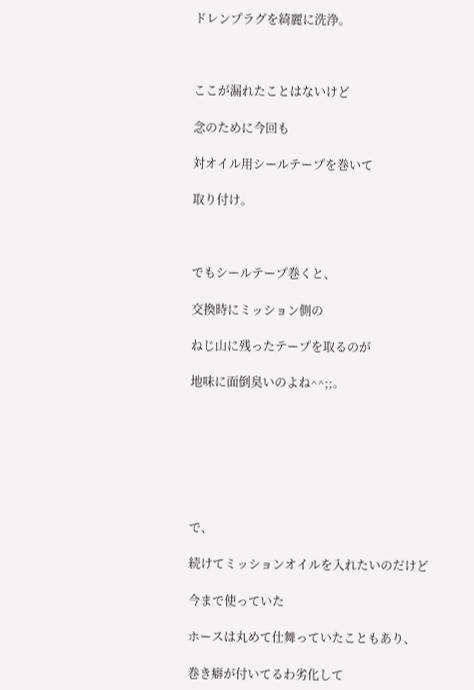ドレンプラグを綺麗に洗浄。



ここが漏れたことはないけど

念のために今回も

対オイル用シールテープを巻いて

取り付け。



でもシールテープ巻くと、

交換時にミッション側の

ねじ山に残ったテープを取るのが

地味に面倒臭いのよね^^;;。







で、

続けてミッションオイルを入れたいのだけど

今まで使っていた

ホースは丸めて仕舞っていたこともあり、

巻き癖が付いてるわ劣化して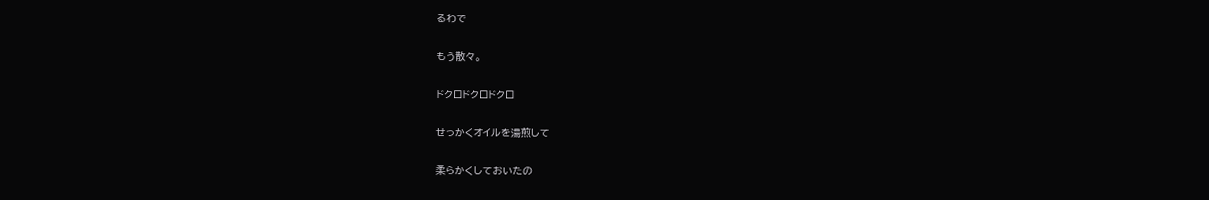るわで

もう散々。

ドクロドクロドクロ

せっかくオイルを湯煎して

柔らかくしておいたの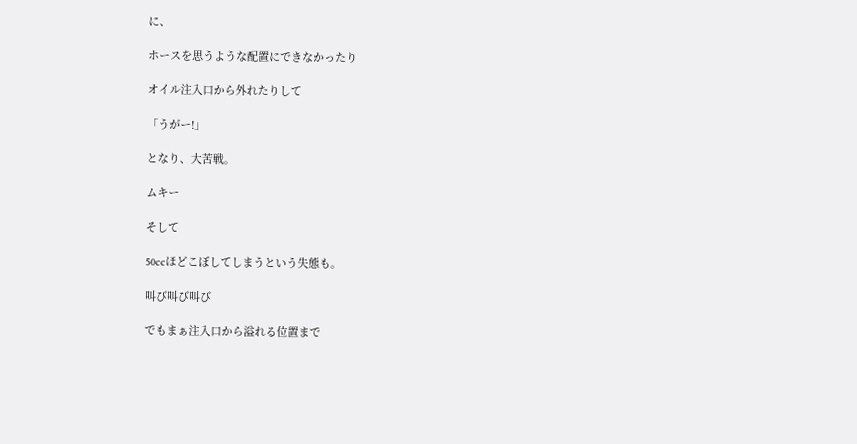に、

ホースを思うような配置にできなかったり

オイル注入口から外れたりして

「うがー!」

となり、大苦戦。

ムキー

そして

50ccほどこぼしてしまうという失態も。

叫び叫び叫び

でもまぁ注入口から溢れる位置まで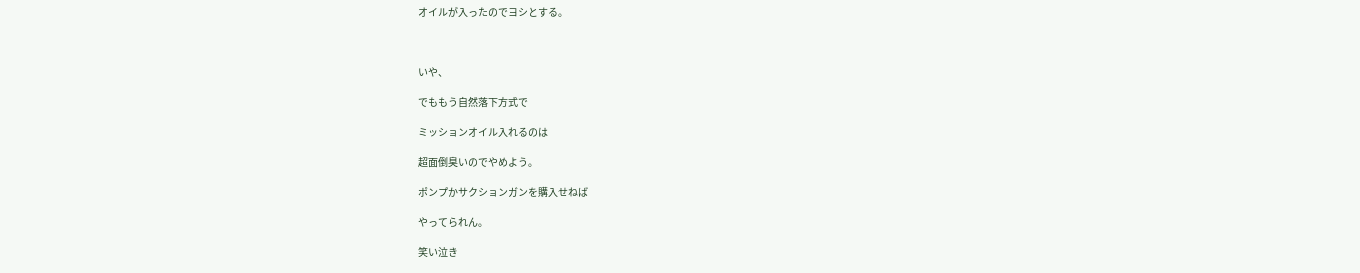オイルが入ったのでヨシとする。



いや、

でももう自然落下方式で

ミッションオイル入れるのは

超面倒臭いのでやめよう。

ポンプかサクションガンを購入せねば

やってられん。

笑い泣き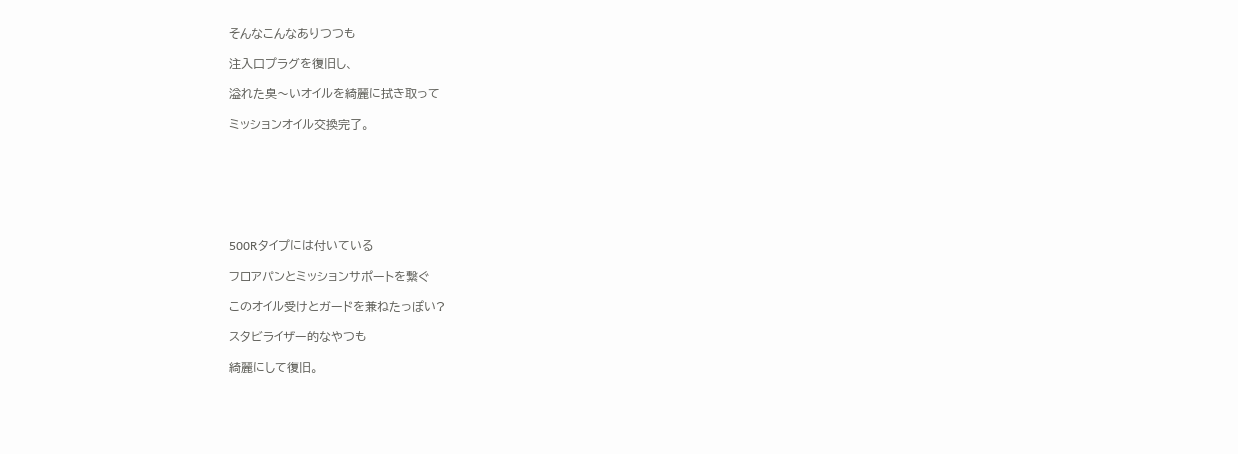そんなこんなありつつも

注入口プラグを復旧し、

溢れた臭〜いオイルを綺麗に拭き取って

ミッションオイル交換完了。







500Rタイプには付いている

フロアパンとミッションサポートを繋ぐ

このオイル受けとガードを兼ねたっぽい?

スタビライザー的なやつも

綺麗にして復旧。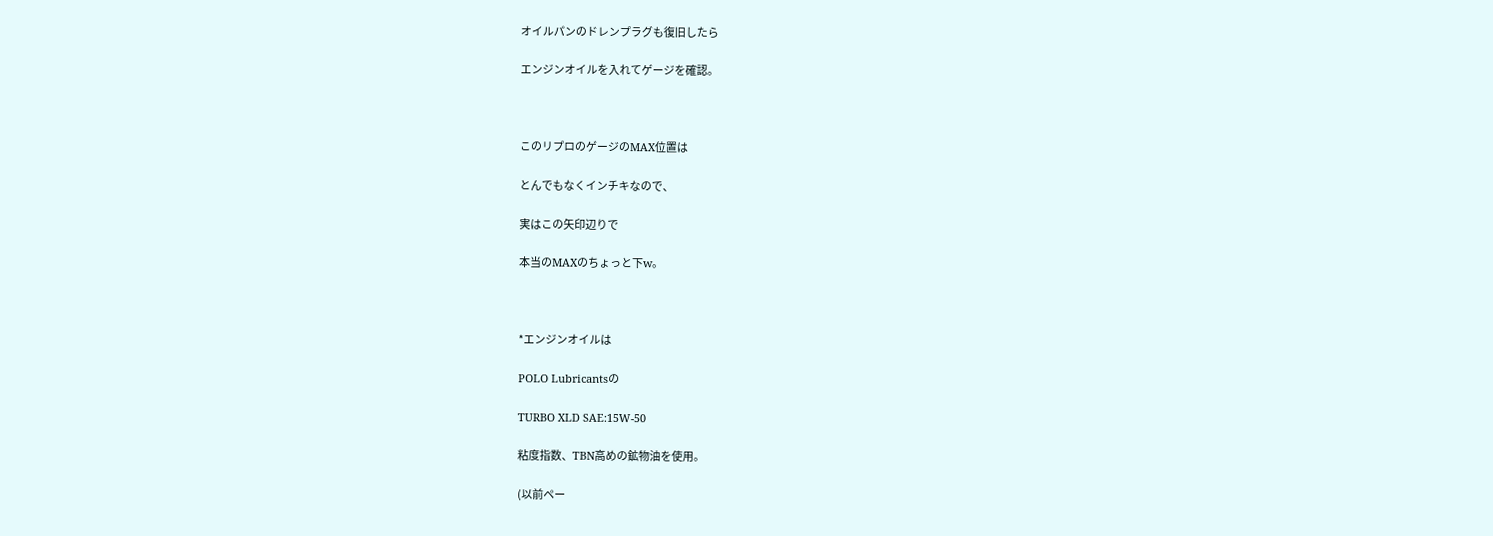オイルパンのドレンプラグも復旧したら

エンジンオイルを入れてゲージを確認。



このリプロのゲージのMAX位置は

とんでもなくインチキなので、

実はこの矢印辺りで

本当のMAXのちょっと下w。



*エンジンオイルは

POLO Lubricantsの

TURBO XLD SAE:15W-50

粘度指数、TBN高めの鉱物油を使用。

(以前ペー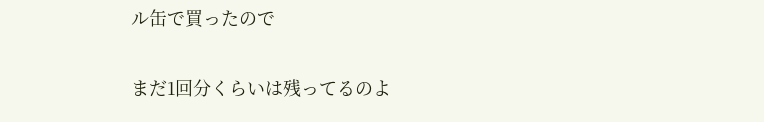ル缶で買ったので

まだ1回分くらいは残ってるのよ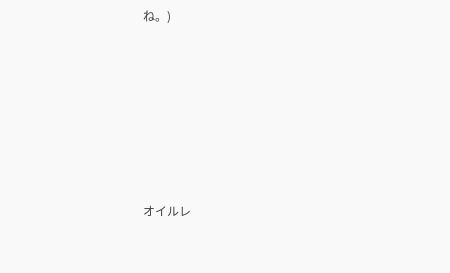ね。)







オイルレ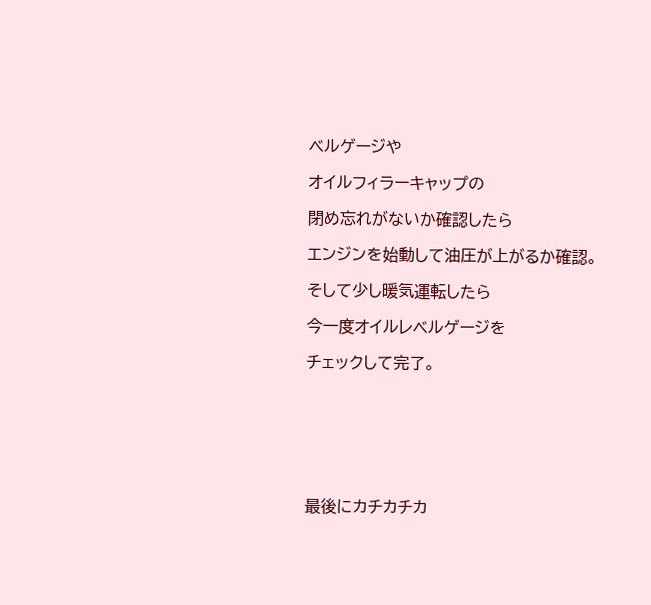ベルゲージや

オイルフィラーキャップの

閉め忘れがないか確認したら

エンジンを始動して油圧が上がるか確認。

そして少し暖気運転したら

今一度オイルレベルゲージを

チェックして完了。







最後にカチカチカ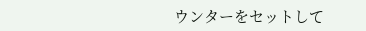ウンターをセットして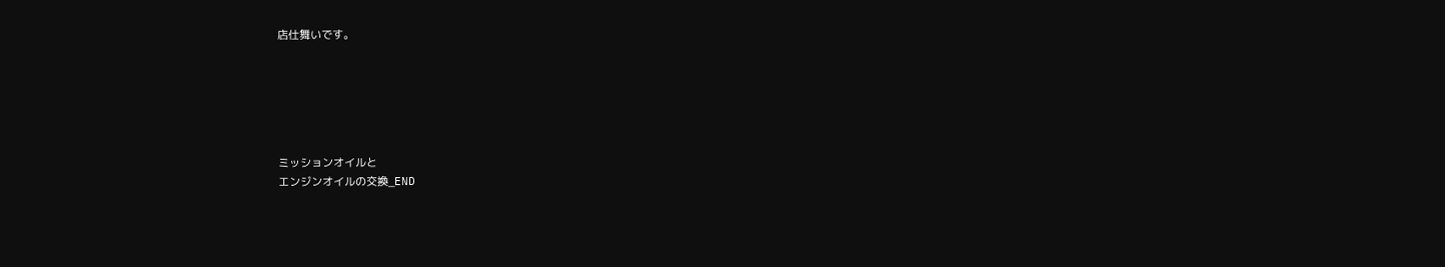店仕舞いです。






ミッションオイルと
エンジンオイルの交換_END